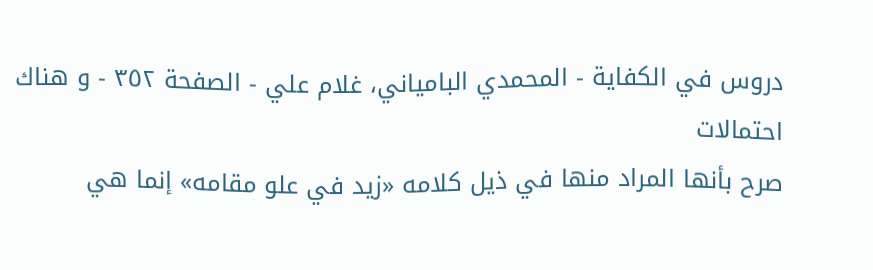دروس في الكفاية - المحمدي البامياني، غلام علي - الصفحة ٣٥٢ - و هناك احتمالات
صرح بأنها المراد منها في ذيل كلامه «زيد في علو مقامه» إنما هي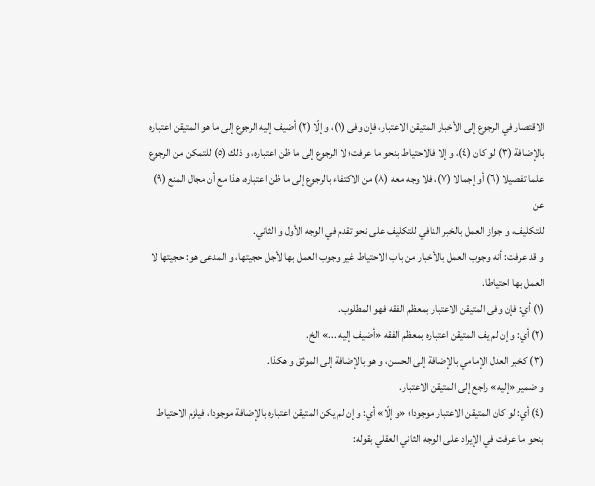الاقتصار في الرجوع إلى الأخبار المتيقن الاعتبار، فإن وفى (١)، و إلّا (٢) أضيف إليه الرجوع إلى ما هو المتيقن اعتباره بالإضافة (٣) لو كان (٤)، و إلا فالاحتياط بنحو ما عرفت؛ لا الرجوع إلى ما ظن اعتباره، و ذلك (٥) للتمكن من الرجوع علما تفصيلا (٦) أو إجمالا (٧)، فلا وجه معه (٨) من الاكتفاء بالرجوع إلى ما ظن اعتباره، هذا مع أن مجال المنع (٩) عن
للتكليف، و جواز العمل بالخبر النافي للتكليف على نحو تقدم في الوجه الأول و الثاني.
و قد عرفت: أنه وجوب العمل بالأخبار من باب الاحتياط غير وجوب العمل بها لأجل حجيتها، و المدعى هو: حجيتها لا العمل بها احتياطا.
(١) أي: فإن وفى المتيقن الاعتبار بمعظم الفقه فهو المطلوب.
(٢) أي: و إن لم يف المتيقن اعتباره بمعظم الفقه «أضيف إليه ...» الخ.
(٣) كخبر العدل الإمامي بالإضافة إلى الحسن، و هو بالإضافة إلى الموثق و هكذا.
و ضمير «إليه» راجع إلى المتيقن الاعتبار.
(٤) أي: لو كان المتيقن الاعتبار موجودا؛ «و إلّا» أي: و إن لم يكن المتيقن اعتباره بالإضافة موجودا، فيلزم الاحتياط بنحو ما عرفت في الإيراد على الوجه الثاني العقلي بقوله: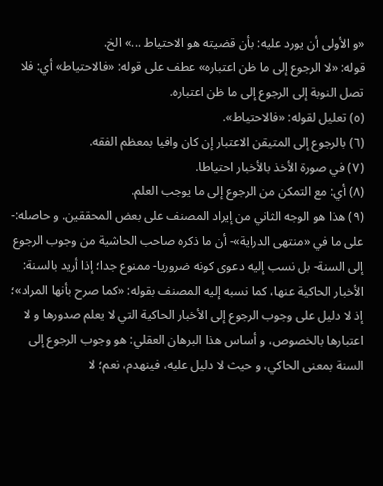«و الأولى أن يورد عليه: بأن قضيته هو الاحتياط ...» الخ.
قوله: «لا الرجوع إلى ما ظن اعتباره» عطف على قوله: «فالاحتياط» أي: فلا تصل النوبة إلى الرجوع إلى ما ظن اعتباره.
(٥) تعليل لقوله: «فالاحتياط».
(٦) بالرجوع إلى المتيقن الاعتبار إن كان وافيا بمعظم الفقه.
(٧) في صورة الأخذ بالأخبار احتياطا.
(٨) أي: مع التمكن من الرجوع إلى ما يوجب العلم.
(٩) هذا هو الوجه الثاني من إيراد المصنف على بعض المحققين. و حاصله:- على ما في «منتهى الدراية»- أن ما ذكره صاحب الحاشية من وجوب الرجوع إلى السنة- بل نسب إليه دعوى كونه ضروريا- ممنوع جدا؛ إذا أريد بالسنة: الأخبار الحاكية عنها، كما نسبه إليه المصنف بقوله: «كما صرح بأنها المراد»؛ إذ لا دليل على وجوب الرجوع إلى الأخبار الحاكية التي لا يعلم صدورها و لا اعتبارها بالخصوص، و أساس هذا البرهان العقلي: هو وجوب الرجوع إلى السنة بمعنى الحاكي، و حيث لا دليل عليه، فينهدم، نعم؛ لا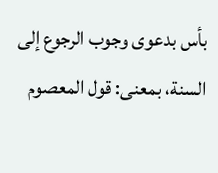بأس بدعوى وجوب الرجوع إلى السنة، بمعنى: قول المعصوم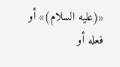«(عليه السلام)» أو فعله أو